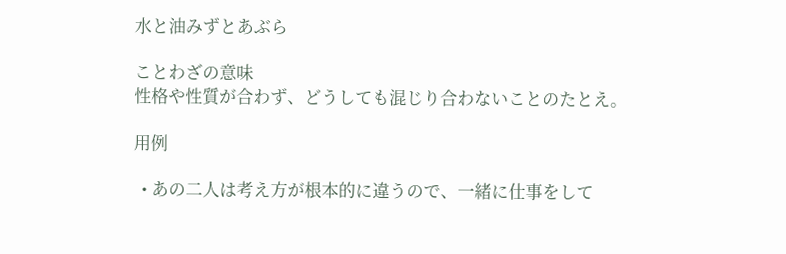水と油みずとあぶら

ことわざの意味
性格や性質が合わず、どうしても混じり合わないことのたとえ。

用例

  • あの二人は考え方が根本的に違うので、一緒に仕事をして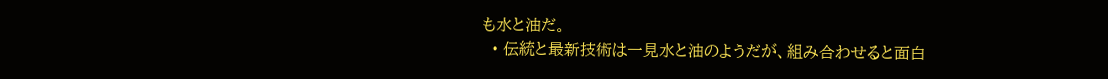も水と油だ。
  • 伝統と最新技術は一見水と油のようだが、組み合わせると面白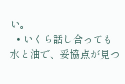い。
  • いくら話し合っても水と油で、妥協点が見つ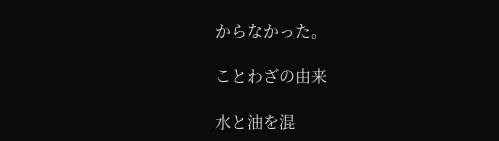からなかった。

ことわざの由来

水と油を混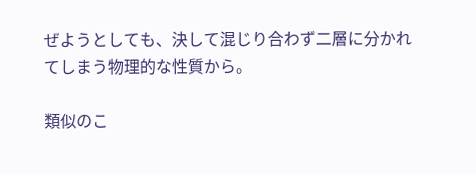ぜようとしても、決して混じり合わず二層に分かれてしまう物理的な性質から。

類似のこ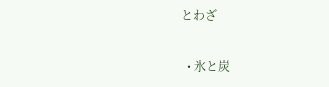とわざ

  • 氷と炭